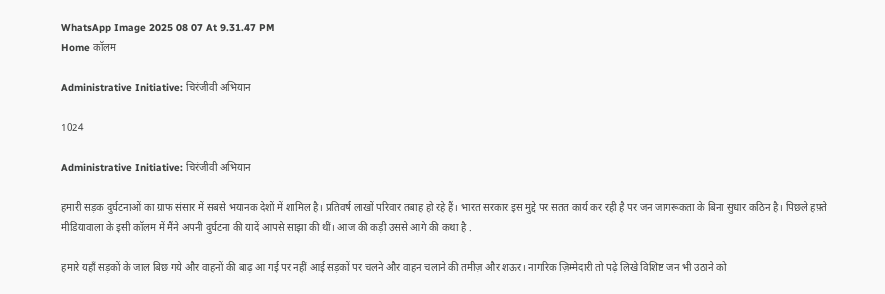WhatsApp Image 2025 08 07 At 9.31.47 PM
Home कॉलम

Administrative Initiative: चिरंजीवी अभियान

1024

Administrative Initiative: चिरंजीवी अभियान

हमारी सड़क दुर्घटनाओं का ग्राफ संसार में सबसे भयानक देशों में शामिल है। प्रतिवर्ष लाखों परिवार तबाह हो रहे हैं। भारत सरकार इस मुद्दे पर सतत कार्य कर रही है पर जन जागरूकता के बिना सुधार कठिन है। पिछले हफ़्ते मीडियावाला के इसी कॉलम में मैंने अपनी दुर्घटना की यादें आपसे साझा की थीं। आज की कड़ी उससे आगे की कथा है .

हमारे यहाँ सड़कों के जाल बिछ गये और वाहनों की बाढ़ आ गई पर नहीं आई सड़कों पर चलने और वाहन चलाने की तमीज़ और शऊर। नागरिक ज़िम्मेदारी तो पढ़े लिखे विशिष्ट जन भी उठाने को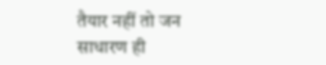तैयार नहीं तो जन साधारण ही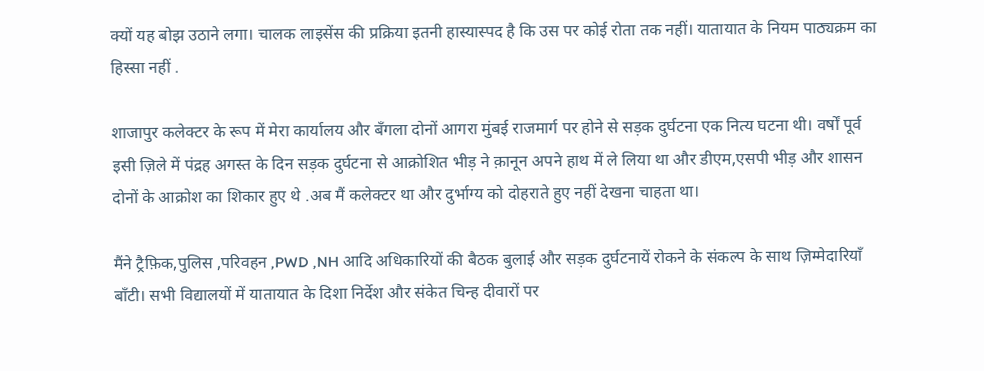क्यों यह बोझ उठाने लगा। चालक लाइसेंस की प्रक्रिया इतनी हास्यास्पद है कि उस पर कोई रोता तक नहीं। यातायात के नियम पाठ्यक्रम का हिस्सा नहीं .

शाजापुर कलेक्टर के रूप में मेरा कार्यालय और बँगला दोनों आगरा मुंबई राजमार्ग पर होने से सड़क दुर्घटना एक नित्य घटना थी। वर्षों पूर्व इसी ज़िले में पंद्रह अगस्त के दिन सड़क दुर्घटना से आक्रोशित भीड़ ने क़ानून अपने हाथ में ले लिया था और डीएम,एसपी भीड़ और शासन दोनों के आक्रोश का शिकार हुए थे .अब मैं कलेक्टर था और दुर्भाग्य को दोहराते हुए नहीं देखना चाहता था।

मैंने ट्रैफ़िक,पुलिस ,परिवहन ,PWD ,NH आदि अधिकारियों की बैठक बुलाई और सड़क दुर्घटनायें रोकने के संकल्प के साथ ज़िम्मेदारियाँ बाँटी। सभी विद्यालयों में यातायात के दिशा निर्देश और संकेत चिन्ह दीवारों पर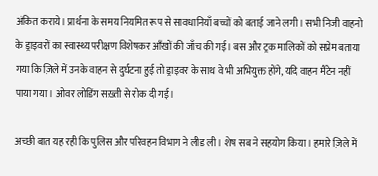अंकित कराये। प्रार्थना के समय नियमित रूप से सावधानियाँ बच्चों को बताई जाने लगी। सभी निजी वाहनो के ड्राइवरों का स्वास्थ्य परीक्षण विशेषकर आँखों की जाँच की गई। बस और ट्रक मालिकों को सप्रेम बताया गया कि ज़िले में उनके वाहन से दुर्घटना हुई तो ड्राइवर के साथ वे भी अभियुक्त होंगे, यदि वाहन मैंटेन नहीं पाया गया। ओवर लोडिंग सख़्ती से रोक दी गई।

अच्छी बात यह रही कि पुलिस और परिवहन विभाग ने लीड ली। शेष सब ने सहयोग किया। हमारे ज़िले में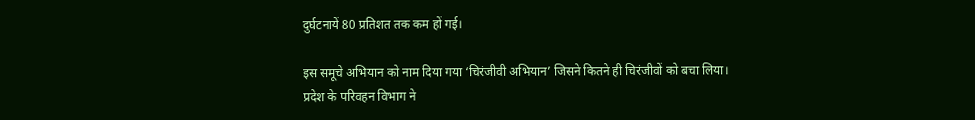दुर्घटनायें 80 प्रतिशत तक कम हों गई।

इस समूचे अभियान को नाम दिया गया ‘चिरंजीवी अभियान’ जिसने कितने ही चिरंजीवों को बचा लिया। प्रदेश के परिवहन विभाग ने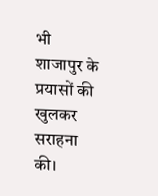भी शाजापुर के प्रयासों की खुलकर सराहना की।